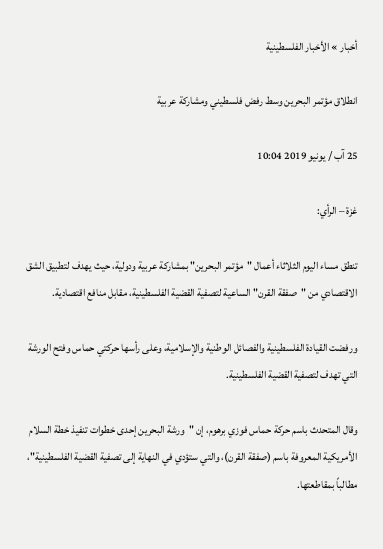أخبار » الأخبار الفلسطينية

انطلاق مؤتمر البحرين وسط رفض فلسطيني ومشاركة عربية

25 آب / يونيو 2019 10:04

غزة – الرأي:

تنطق مساء اليوم الثلاثاء أعمال "مؤتمر البحرين" بمشاركة عربية ودولية، حيث يهدف لتطبيق الشق الاقتصادي من "صفقة القرن" الساعية لتصفية القضية الفلسطينية، مقابل منافع اقتصادية.

ورفضت القيادة الفلسطينية والفصائل الوطنية والإسلامية، وعلى رأسها حركتي حماس وفتح الورشة التي تهدف لتصفية القضية الفلسطينية.

وقال المتحدث باسم حركة حماس فوزي برهوم، إن "ورشة البحرين إحدى خطوات تنفيذ خطة السلام الأمريكية المعروفة باسم (صفقة القرن)، والتي ستؤدي في النهاية إلى تصفية القضية الفلسطينية"، مطالباً بمقاطعتها.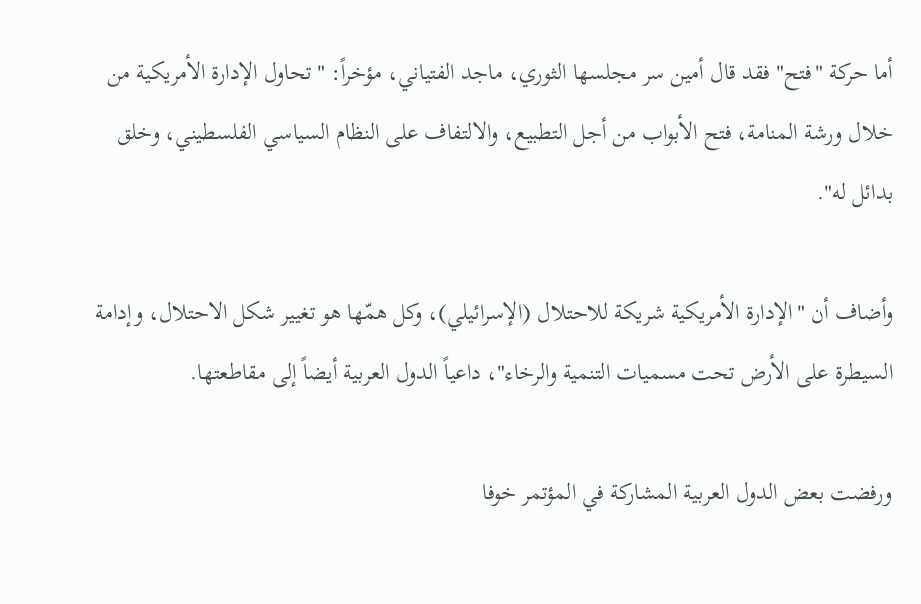أما حركة "فتح" فقد قال أمين سر مجلسها الثوري، ماجد الفتياني، مؤخراً: "تحاول الإدارة الأمريكية من خلال ورشة المنامة، فتح الأبواب من أجل التطبيع، والالتفاف على النظام السياسي الفلسطيني، وخلق بدائل له".

وأضاف أن "الإدارة الأمريكية شريكة للاحتلال (الإسرائيلي)، وكل همّها هو تغيير شكل الاحتلال، وإدامة السيطرة على الأرض تحت مسميات التنمية والرخاء"، داعياً الدول العربية أيضاً إلى مقاطعتها.

ورفضت بعض الدول العربية المشاركة في المؤتمر خوفا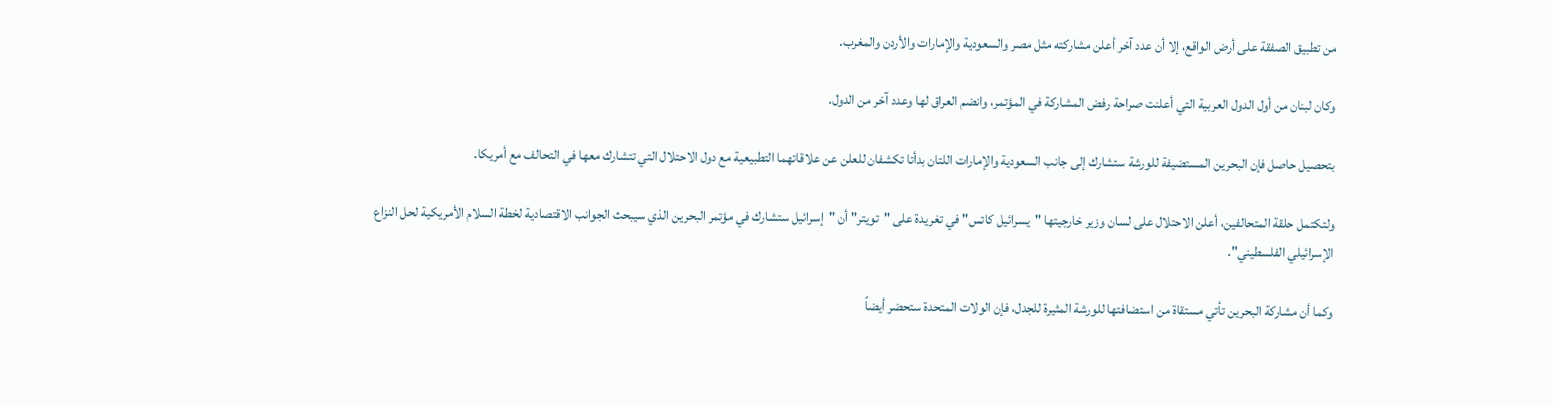من تطبيق الصفقة على أرض الواقع، إلا أن عدد آخر أعلن مشاركته مثل مصر والسعودية والإمارات والأردن والمغرب.

وكان لبنان من أول الدول العربية التي أعلنت صراحة رفض المشاركة في المؤتمر، وانضم العراق لها وعدد آخر من الدول.

بتحصيل حاصل فإن البحرين المستضيفة للورشة ستشارك إلى جانب السعودية والإمارات اللتان بدأتا تكشفان للعلن عن علاقاتهما التطبيعية مع دول الاحتلال التي تتشارك معها في التحالف مع أمريكا.

ولتكتمل حلقة المتحالفين، أعلن الاحتلال على لسان وزير خارجيتها "يسرائيل كاتس" في تغريدة على "تويتر" أن "إسرائيل ستشارك في مؤتمر البحرين الذي سيبحث الجوانب الاقتصادية لخطة السلام الأمريكية لحل النزاع الإسرائيلي الفلسطيني".

وكما أن مشاركة البحرين تأتي مستقاة من استضافتها للورشة المثيرة للجدل، فإن الولات المتحدة ستحضر أيضاً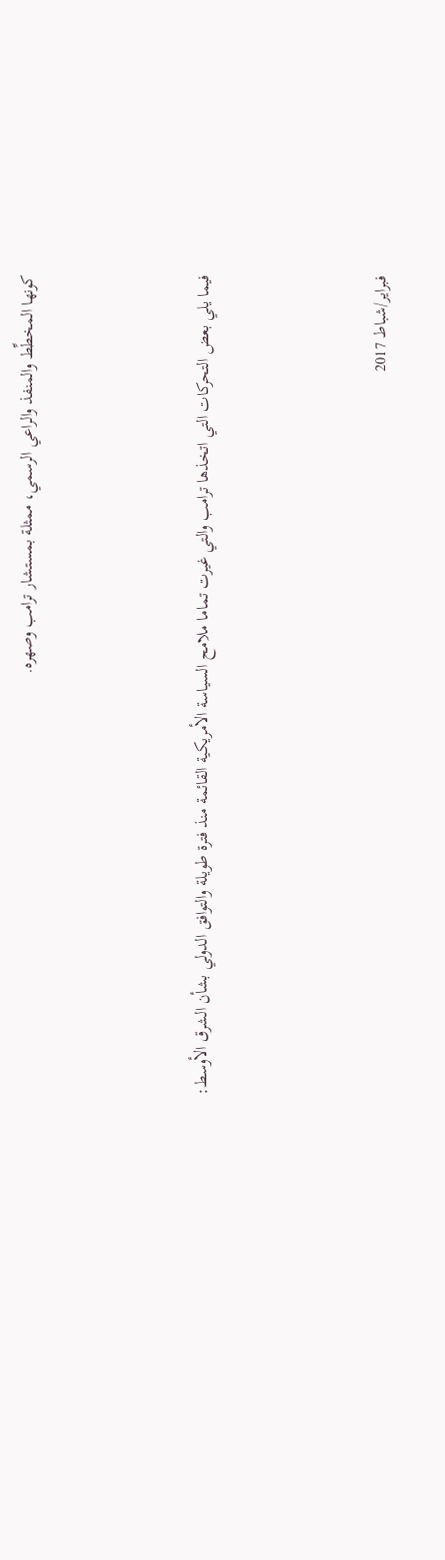كونها المخطِّط والمنفذ والراعي الرسمي، ممثلة بمستشار ترامب وصهره.



فيما يلي بعض التحركات التي اتخذها ترامب والتي غيرت تماما ملامح السياسة الأمريكية القائمة منذ فترة طويلة والتوافق الدولي بشأن الشرق الأوسط:



فبراير/شباط 2017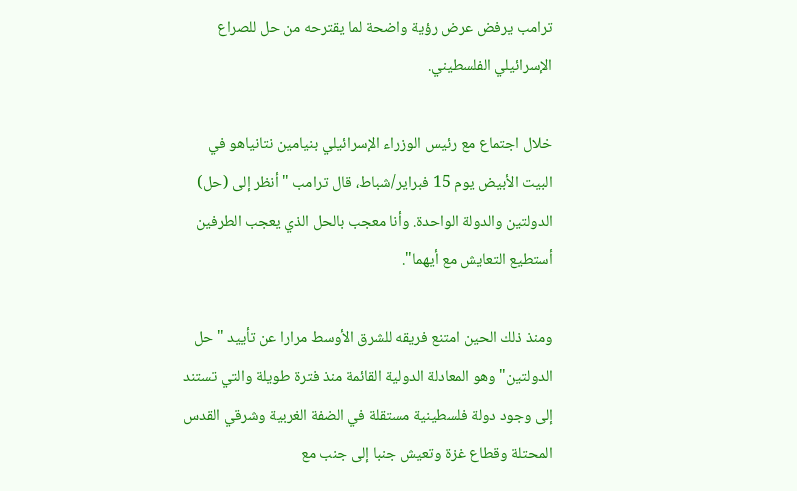ترامب يرفض عرض رؤية واضحة لما يقترحه من حل للصراع الإسرائيلي الفلسطيني.

خلال اجتماع مع رئيس الوزراء الإسرائيلي بنيامين نتانياهو في البيت الأبيض يوم 15 فبراير/شباط، قال ترامب "أنظر إلى (حل) الدولتين والدولة الواحدة. وأنا معجب بالحل الذي يعجب الطرفين أستطيع التعايش مع أيهما".

ومنذ ذلك الحين امتنع فريقه للشرق الأوسط مرارا عن تأييد "حل الدولتين" وهو المعادلة الدولية القائمة منذ فترة طويلة والتي تستند إلى وجود دولة فلسطينية مستقلة في الضفة الغربية وشرقي القدس المحتلة وقطاع غزة وتعيش جنبا إلى جنب مع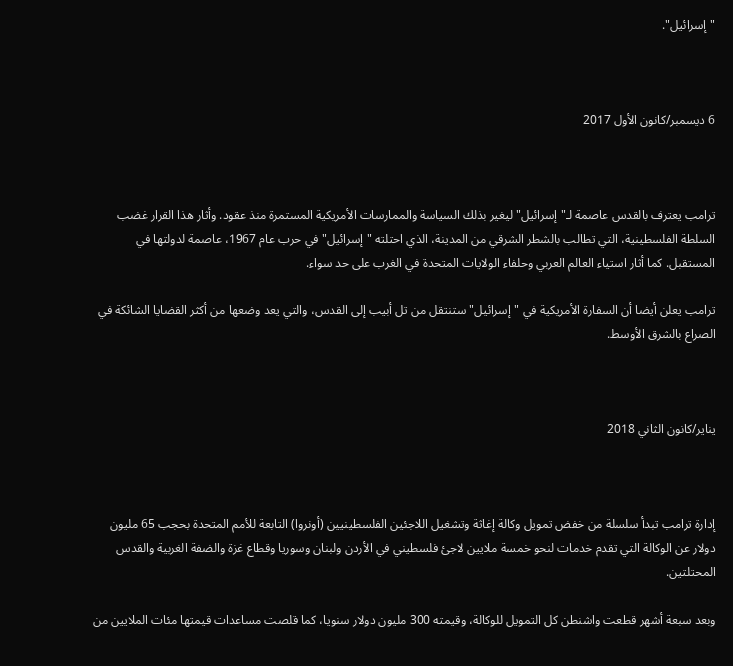"إسرائيل".



6 ديسمبر/كانون الأول 2017



ترامب يعترف بالقدس عاصمة لـ"إسرائيل" ليغير بذلك السياسة والممارسات الأمريكية المستمرة منذ عقود. وأثار هذا القرار غضب السلطة الفلسطينية، التي تطالب بالشطر الشرقي من المدينة، الذي احتلته "إسرائيل" في حرب عام 1967، عاصمة لدولتها في المستقبل. كما أثار استياء العالم العربي وحلفاء الولايات المتحدة في الغرب على حد سواء.

ترامب يعلن أيضا أن السفارة الأمريكية في "إسرائيل" ستنتقل من تل أبيب إلى القدس، والتي يعد وضعها من أكثر القضايا الشائكة في الصراع بالشرق الأوسط.



يناير/كانون الثاني 2018



إدارة ترامب تبدأ سلسلة من خفض تمويل وكالة إغاثة وتشغيل اللاجئين الفلسطينيين (أونروا) التابعة للأمم المتحدة بحجب 65 مليون دولار عن الوكالة التي تقدم خدمات لنحو خمسة ملايين لاجئ فلسطيني في الأردن ولبنان وسوريا وقطاع غزة والضفة الغربية والقدس المحتلتين.

وبعد سبعة أشهر قطعت واشنطن كل التمويل للوكالة، وقيمته 300 مليون دولار سنويا، كما قلصت مساعدات قيمتها مئات الملايين من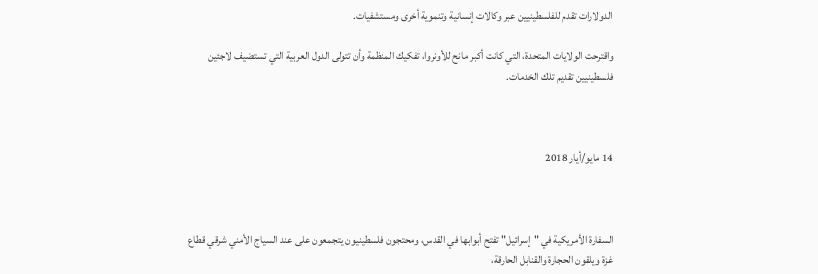الدولارات تقدم للفلسطينيين عبر وكالات إنسانية وتنموية أخرى ومستشفيات.

واقترحت الولايات المتحدة، التي كانت أكبر مانح للأونروا، تفكيك المنظمة وأن تتولى الدول العربية التي تستضيف لاجئين فلسطينيين تقديم تلك الخدمات.



14 مايو/أيار 2018



السفارة الأمريكية في "إسرائيل" تفتح أبوابها في القدس، ومحتجون فلسطينيون يتجمعون على عند السياج الأمني شرقي قطاع غزة ويلقون الحجارة والقنابل الحارقة،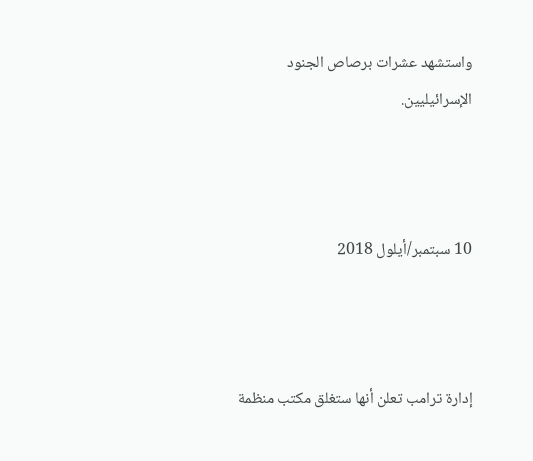واستشهد عشرات برصاص الجنود الإسرائيليين.



10 سبتمبر/أيلول 2018



إدارة ترامب تعلن أنها ستغلق مكتب منظمة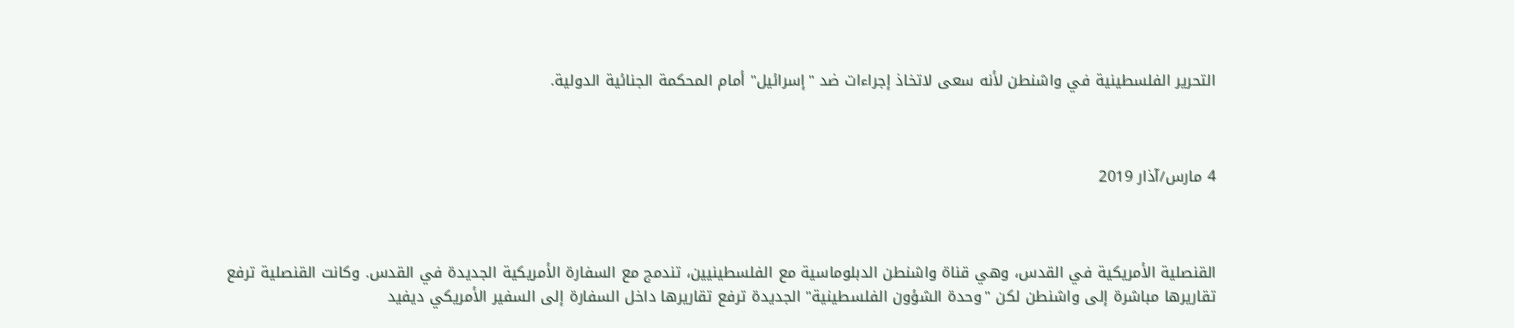التحرير الفلسطينية في واشنطن لأنه سعى لاتخاذ إجراءات ضد "إسرائيل" أمام المحكمة الجنائية الدولية.



4 مارس/آذار 2019



القنصلية الأمريكية في القدس، وهي قناة واشنطن الدبلوماسية مع الفلسطينيين، تندمج مع السفارة الأمريكية الجديدة في القدس. وكانت القنصلية ترفع تقاريرها مباشرة إلى واشنطن لكن "وحدة الشؤون الفلسطينية" الجديدة ترفع تقاريرها داخل السفارة إلى السفير الأمريكي ديفيد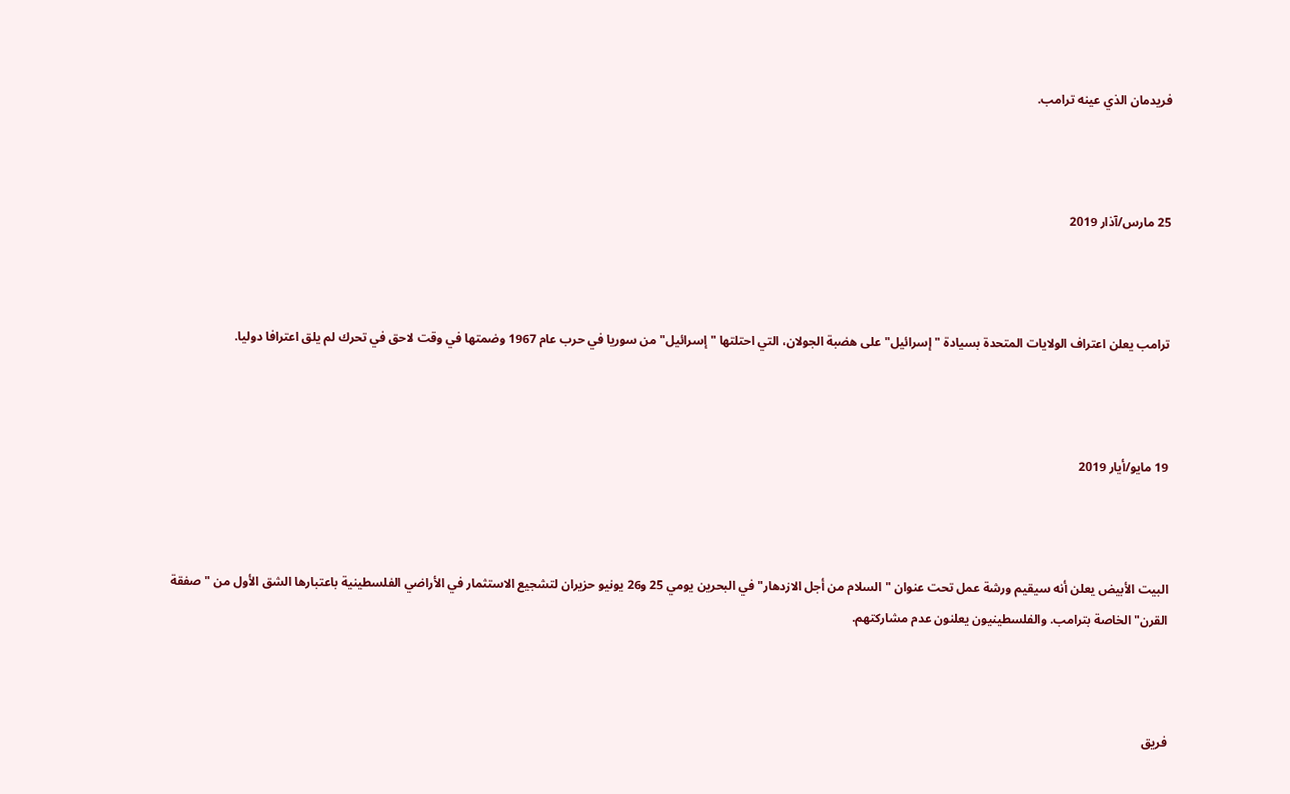فريدمان الذي عينه ترامب.



25 مارس/آذار 2019



ترامب يعلن اعتراف الولايات المتحدة بسيادة "إسرائيل" على هضبة الجولان، التي احتلتها "إسرائيل" من سوريا في حرب عام 1967 وضمتها في وقت لاحق في تحرك لم يلق اعترافا دوليا.



19 مايو/أيار 2019



البيت الأبيض يعلن أنه سيقيم ورشة عمل تحت عنوان "السلام من أجل الازدهار" في البحرين يومي 25 و26 يونيو حزيران لتشجيع الاستثمار في الأراضي الفلسطينية باعتبارها الشق الأول من "صفقة القرن" الخاصة بترامب. والفلسطينيون يعلنون عدم مشاركتهم.



فريق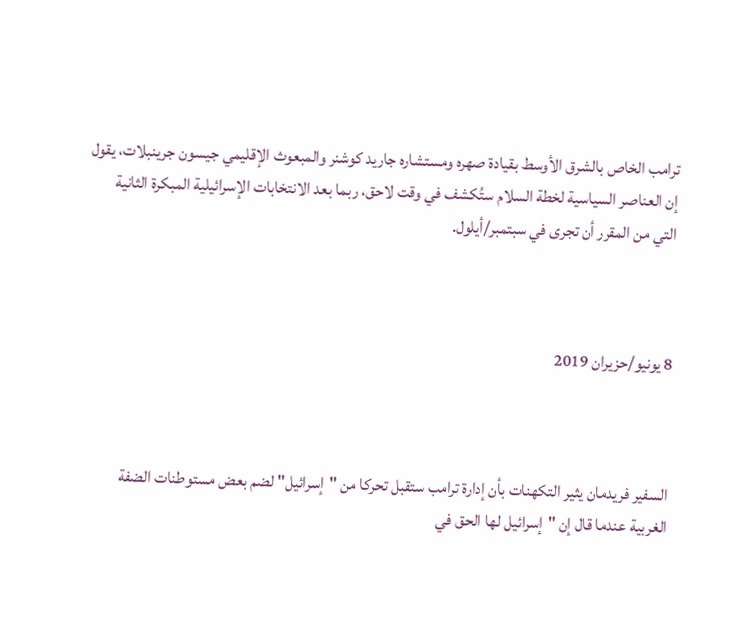ترامب الخاص بالشرق الأوسط بقيادة صهره ومستشاره جاريد كوشنر والمبعوث الإقليمي جيسون جرينبلات، يقول إن العناصر السياسية لخطة السلام ستُكشف في وقت لاحق، ربما بعد الانتخابات الإسرائيلية المبكرة الثانية التي من المقرر أن تجرى في سبتمبر/أيلول.



8 يونيو/حزيران 2019



السفير فريدمان يثير التكهنات بأن إدارة ترامب ستقبل تحركا من "إسرائيل" لضم بعض مستوطنات الضفة الغربية عندما قال إن "إسرائيل لها الحق في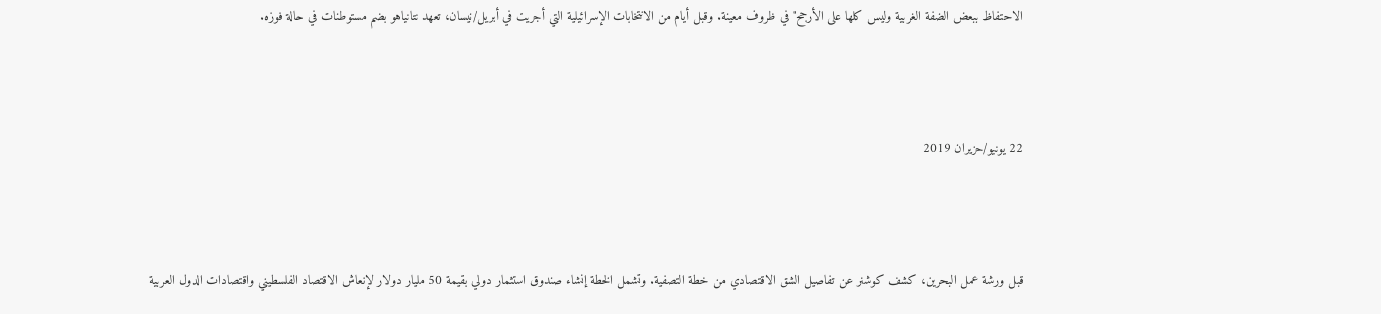الاحتفاظ ببعض الضفة الغربية وليس كلها على الأرجح" في ظروف معينة. وقبل أيام من الانتخابات الإسرائيلية التي أجريت في أبريل/نيسان، تعهد نتانياهو بضم مستوطنات في حالة فوزه.



22 يونيو/حزيران 2019



قبل ورشة عمل البحرين، كشف كوشنر عن تفاصيل الشق الاقتصادي من خطة التصفية. وتشمل الخطة إنشاء صندوق استثمار دولي بقيمة 50 مليار دولار لإنعاش الاقتصاد الفلسطيني واقتصادات الدول العربية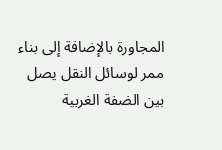المجاورة بالإضافة إلى بناء ممر لوسائل النقل يصل بين الضفة الغربية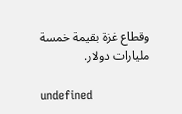وقطاع غزة بقيمة خمسة مليارات دولار.

undefined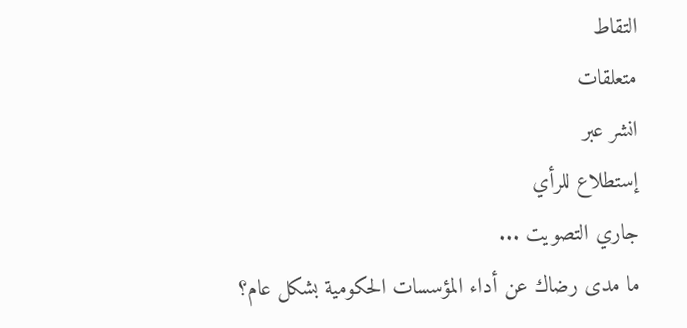التقاط
متعلقات
انشر عبر
إستطلاع للرأي
جاري التصويت ...
ما مدى رضاك عن أداء المؤسسات الحكومية بشكل عام؟